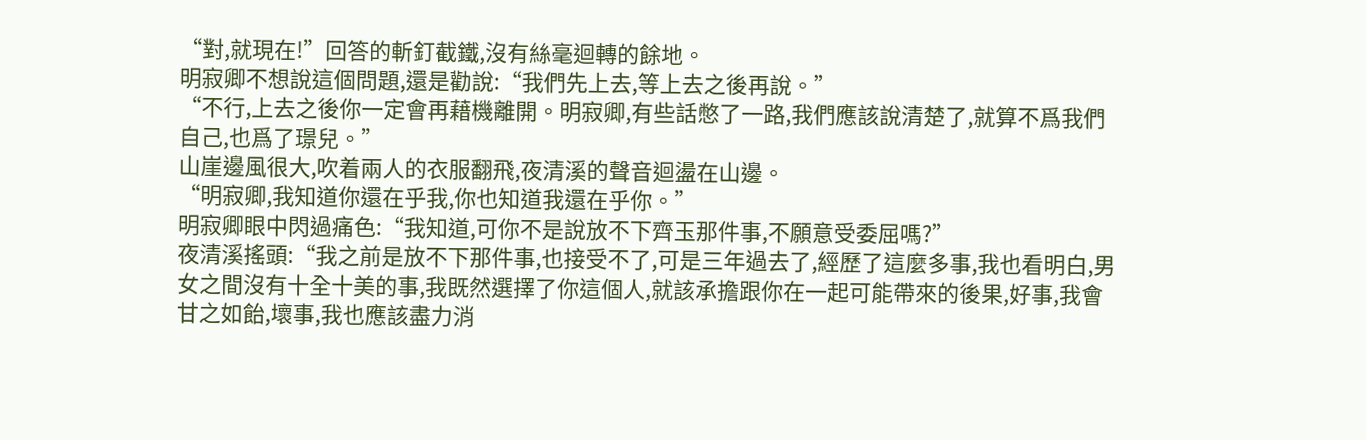“對,就現在!”回答的斬釘截鐵,沒有絲毫迴轉的餘地。
明寂卿不想說這個問題,還是勸說:“我們先上去,等上去之後再說。”
“不行,上去之後你一定會再藉機離開。明寂卿,有些話憋了一路,我們應該說清楚了,就算不爲我們自己,也爲了璟兒。”
山崖邊風很大,吹着兩人的衣服翻飛,夜清溪的聲音迴盪在山邊。
“明寂卿,我知道你還在乎我,你也知道我還在乎你。”
明寂卿眼中閃過痛色:“我知道,可你不是說放不下齊玉那件事,不願意受委屈嗎?”
夜清溪搖頭:“我之前是放不下那件事,也接受不了,可是三年過去了,經歷了這麼多事,我也看明白,男女之間沒有十全十美的事,我既然選擇了你這個人,就該承擔跟你在一起可能帶來的後果,好事,我會甘之如飴,壞事,我也應該盡力消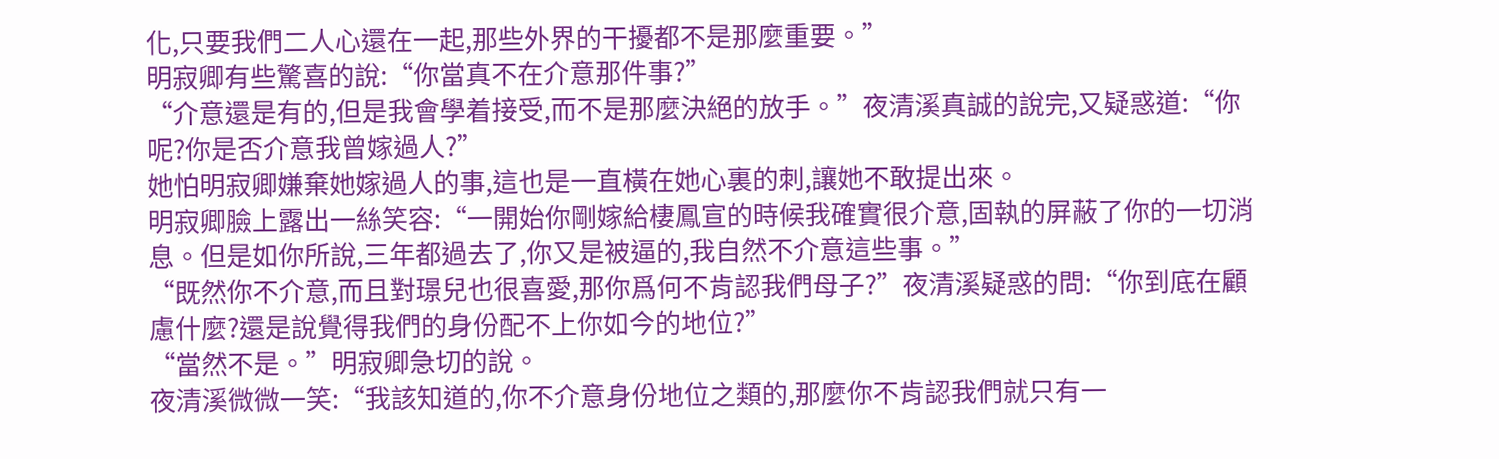化,只要我們二人心還在一起,那些外界的干擾都不是那麼重要。”
明寂卿有些驚喜的說:“你當真不在介意那件事?”
“介意還是有的,但是我會學着接受,而不是那麼決絕的放手。”夜清溪真誠的說完,又疑惑道:“你呢?你是否介意我曾嫁過人?”
她怕明寂卿嫌棄她嫁過人的事,這也是一直橫在她心裏的刺,讓她不敢提出來。
明寂卿臉上露出一絲笑容:“一開始你剛嫁給棲鳳宣的時候我確實很介意,固執的屏蔽了你的一切消息。但是如你所說,三年都過去了,你又是被逼的,我自然不介意這些事。”
“既然你不介意,而且對璟兒也很喜愛,那你爲何不肯認我們母子?”夜清溪疑惑的問:“你到底在顧慮什麼?還是說覺得我們的身份配不上你如今的地位?”
“當然不是。”明寂卿急切的說。
夜清溪微微一笑:“我該知道的,你不介意身份地位之類的,那麼你不肯認我們就只有一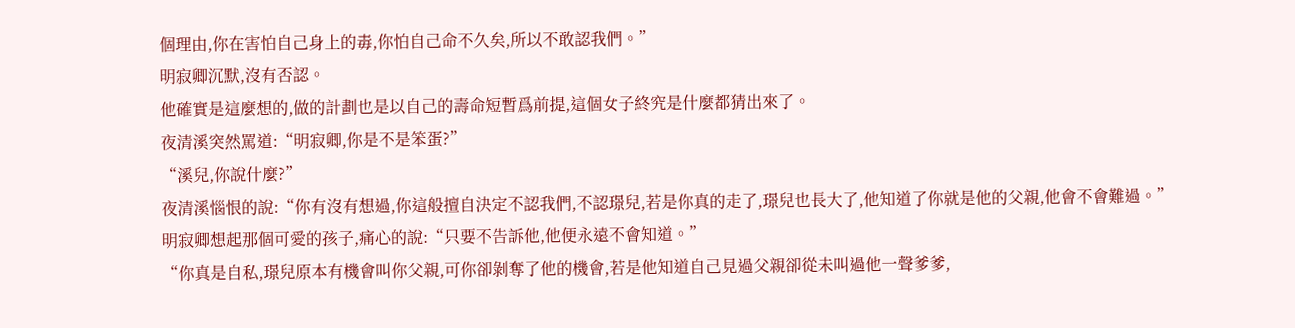個理由,你在害怕自己身上的毒,你怕自己命不久矣,所以不敢認我們。”
明寂卿沉默,沒有否認。
他確實是這麼想的,做的計劃也是以自己的壽命短暫爲前提,這個女子終究是什麼都猜出來了。
夜清溪突然罵道:“明寂卿,你是不是笨蛋?”
“溪兒,你說什麼?”
夜清溪惱恨的說:“你有沒有想過,你這般擅自決定不認我們,不認璟兒,若是你真的走了,璟兒也長大了,他知道了你就是他的父親,他會不會難過。”
明寂卿想起那個可愛的孩子,痛心的說:“只要不告訴他,他便永遠不會知道。”
“你真是自私,璟兒原本有機會叫你父親,可你卻剝奪了他的機會,若是他知道自己見過父親卻從未叫過他一聲爹爹,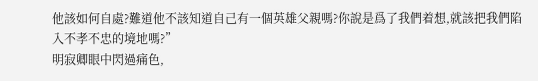他該如何自處?難道他不該知道自己有一個英雄父親嗎?你說是爲了我們着想,就該把我們陷入不孝不忠的境地嗎?”
明寂卿眼中閃過痛色,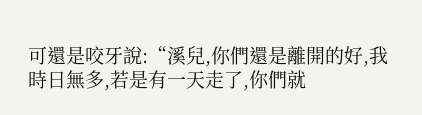可還是咬牙說:“溪兒,你們還是離開的好,我時日無多,若是有一天走了,你們就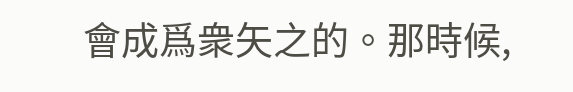會成爲衆矢之的。那時候,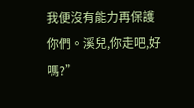我便沒有能力再保護你們。溪兒,你走吧,好嗎?”